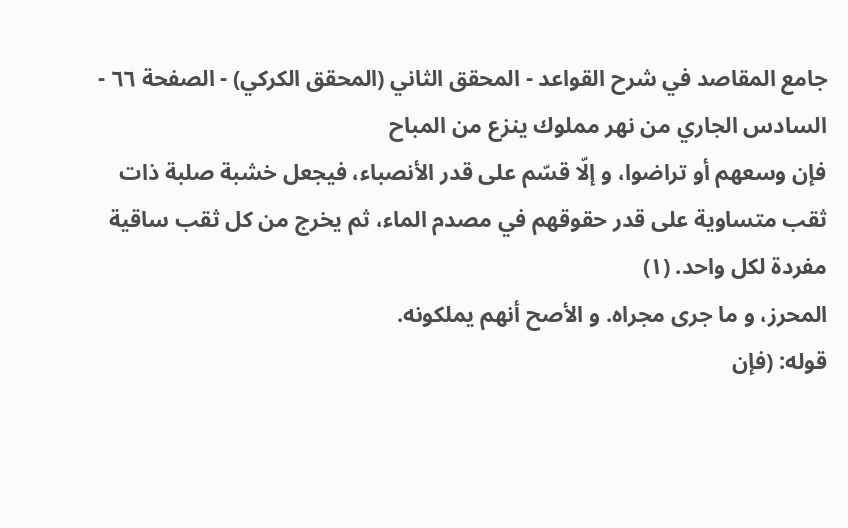جامع المقاصد في شرح القواعد - المحقق الثاني (المحقق الكركي) - الصفحة ٦٦ - السادس الجاري من نهر مملوك ينزع من المباح
فإن وسعهم أو تراضوا، و إلّا قسّم على قدر الأنصباء، فيجعل خشبة صلبة ذات ثقب متساوية على قدر حقوقهم في مصدم الماء، ثم يخرج من كل ثقب ساقية مفردة لكل واحد. (١)
المحرز، و ما جرى مجراه. و الأصح أنهم يملكونه.
قوله: (فإن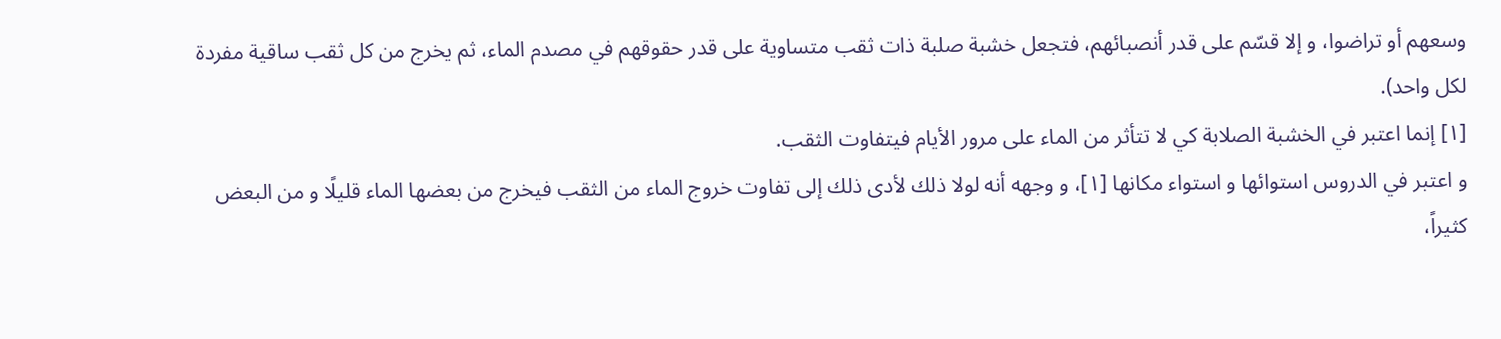وسعهم أو تراضوا، و إلا قسّم على قدر أنصبائهم، فتجعل خشبة صلبة ذات ثقب متساوية على قدر حقوقهم في مصدم الماء، ثم يخرج من كل ثقب ساقية مفردة لكل واحد).
[١] إنما اعتبر في الخشبة الصلابة كي لا تتأثر من الماء على مرور الأيام فيتفاوت الثقب.
و اعتبر في الدروس استوائها و استواء مكانها [١]، و وجهه أنه لولا ذلك لأدى ذلك إلى تفاوت خروج الماء من الثقب فيخرج من بعضها الماء قليلًا و من البعض كثيراً،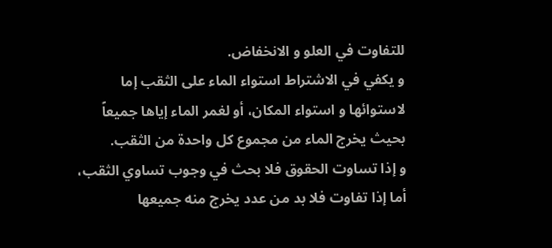للتفاوت في العلو و الانخفاض.
و يكفي في الاشتراط استواء الماء على الثقب إما لاستوائها و استواء المكان، أو لغمر الماء إياها جميعاً بحيث يخرج الماء من مجموع كل واحدة من الثقب.
و إذا تساوت الحقوق فلا بحث في وجوب تساوي الثقب، أما إذا تفاوت فلا بد من عدد يخرج منه جميعها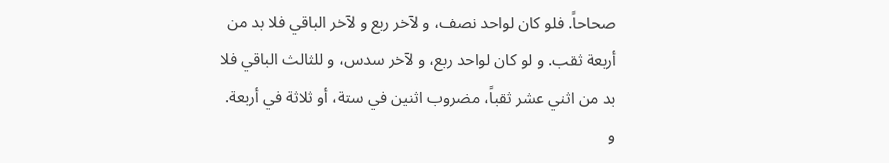صحاحاً. فلو كان لواحد نصف، و لآخر ربع و لآخر الباقي فلا بد من أربعة ثقب. و لو كان لواحد ربع، و لآخر سدس، و للثالث الباقي فلا بد من اثني عشر ثقباً، مضروب اثنين في ستة، أو ثلاثة في أربعة.
و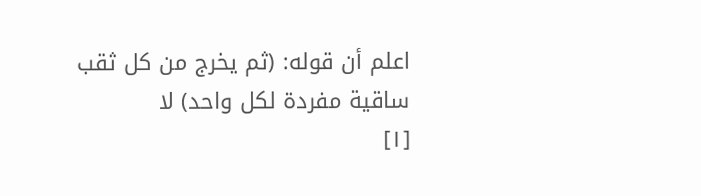اعلم أن قوله: (ثم يخرج من كل ثقب ساقية مفردة لكل واحد) لا
[١]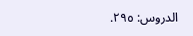الدروس: ٢٩٥.